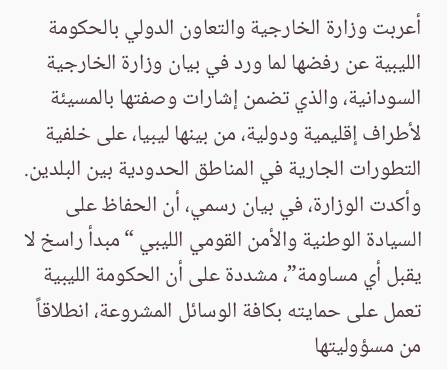أعربت وزارة الخارجية والتعاون الدولي بالحكومة الليبية عن رفضها لما ورد في بيان وزارة الخارجية السودانية، والذي تضمن إشارات وصفتها بالمسيئة لأطراف إقليمية ودولية، من بينها ليبيا، على خلفية التطورات الجارية في المناطق الحدودية بين البلدين.
وأكدت الوزارة، في بيان رسمي، أن الحفاظ على السيادة الوطنية والأمن القومي الليبي “مبدأ راسخ لا يقبل أي مساومة”، مشددة على أن الحكومة الليبية تعمل على حمايته بكافة الوسائل المشروعة، انطلاقاً من مسؤوليتها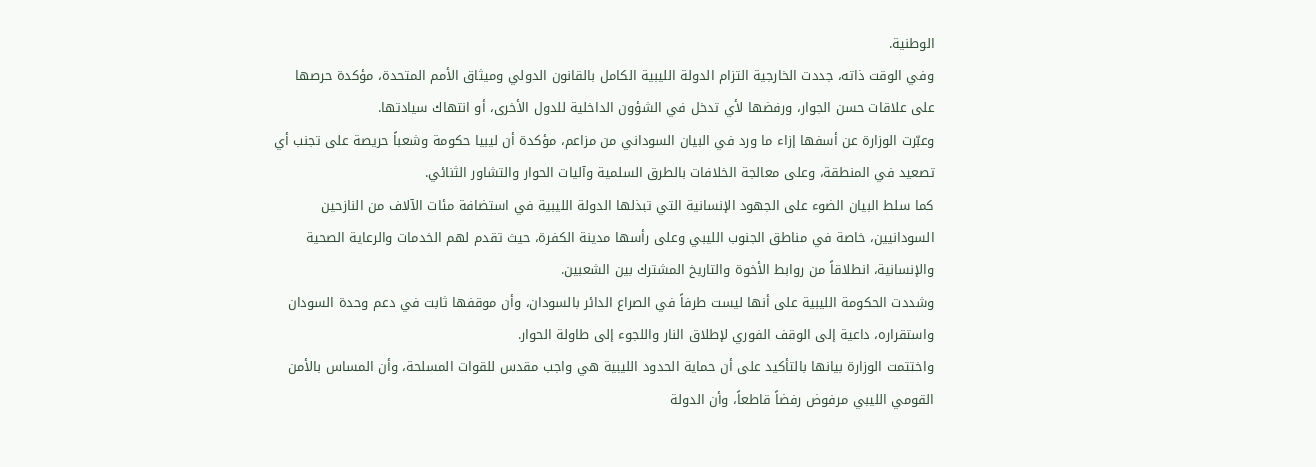الوطنية.
وفي الوقت ذاته، جددت الخارجية التزام الدولة الليبية الكامل بالقانون الدولي وميثاق الأمم المتحدة، مؤكدة حرصها على علاقات حسن الجوار، ورفضها لأي تدخل في الشؤون الداخلية للدول الأخرى، أو انتهاك سيادتها.
وعبّرت الوزارة عن أسفها إزاء ما ورد في البيان السوداني من مزاعم، مؤكدة أن ليبيا حكومة وشعباً حريصة على تجنب أي تصعيد في المنطقة، وعلى معالجة الخلافات بالطرق السلمية وآليات الحوار والتشاور الثنائي.
كما سلط البيان الضوء على الجهود الإنسانية التي تبذلها الدولة الليبية في استضافة مئات الآلاف من النازحين السودانيين، خاصة في مناطق الجنوب الليبي وعلى رأسها مدينة الكفرة، حيث تقدم لهم الخدمات والرعاية الصحية والإنسانية، انطلاقاً من روابط الأخوة والتاريخ المشترك بين الشعبين.
وشددت الحكومة الليبية على أنها ليست طرفاً في الصراع الدائر بالسودان، وأن موقفها ثابت في دعم وحدة السودان واستقراره، داعية إلى الوقف الفوري لإطلاق النار واللجوء إلى طاولة الحوار.
واختتمت الوزارة بيانها بالتأكيد على أن حماية الحدود الليبية هي واجب مقدس للقوات المسلحة، وأن المساس بالأمن القومي الليبي مرفوض رفضاً قاطعاً، وأن الدولة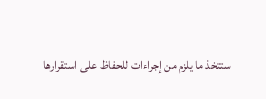ستتخذ ما يلزم من إجراءات للحفاظ على استقرارها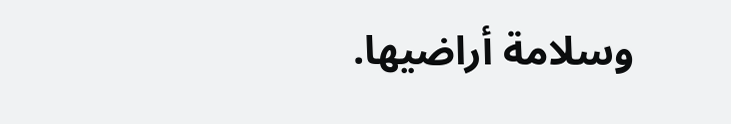وسلامة أراضيها.